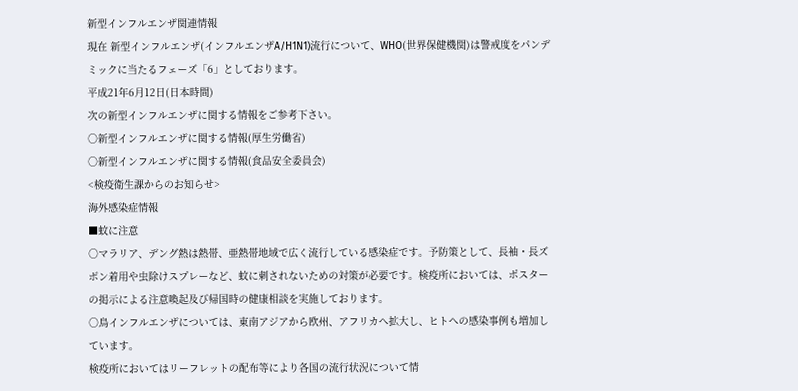新型インフルエンザ関連情報
現在 新型インフルエンザ(インフルエンザA/H1N1)流行について、WHO(世界保健機関)は警戒度をパンデミックに当たるフェーズ「6」としております。
平成21年6月12日(日本時間)
次の新型インフルエンザに関する情報をご参考下さい。
○新型インフルエンザに関する情報(厚生労働省)
○新型インフルエンザに関する情報(食品安全委員会)
<検疫衛生課からのお知らせ>
海外感染症情報
■蚊に注意
○マラリア、デング熱は熱帯、亜熱帯地域で広く流行している感染症です。予防策として、長袖・長ズボン着用や虫除けスプレーなど、蚊に刺されないための対策が必要です。検疫所においては、ポスターの掲示による注意喚起及び帰国時の健康相談を実施しております。
○鳥インフルエンザについては、東南アジアから欧州、アフリカへ拡大し、ヒトへの感染事例も増加しています。
検疫所においてはリーフレットの配布等により各国の流行状況について情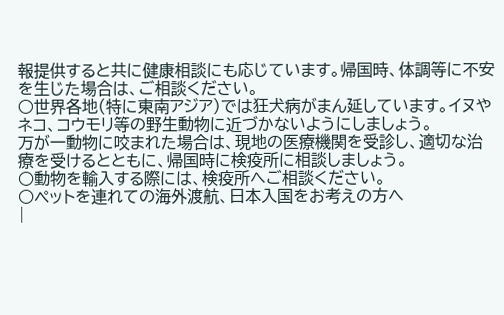報提供すると共に健康相談にも応じています。帰国時、体調等に不安を生じた場合は、ご相談ください。
○世界各地(特に東南アジア)では狂犬病がまん延しています。イヌやネコ、コウモリ等の野生動物に近づかないようにしましょう。
万が一動物に咬まれた場合は、現地の医療機関を受診し、適切な治療を受けるとともに、帰国時に検疫所に相談しましょう。
○動物を輸入する際には、検疫所へご相談ください。
○ペットを連れての海外渡航、日本入国をお考えの方へ
|